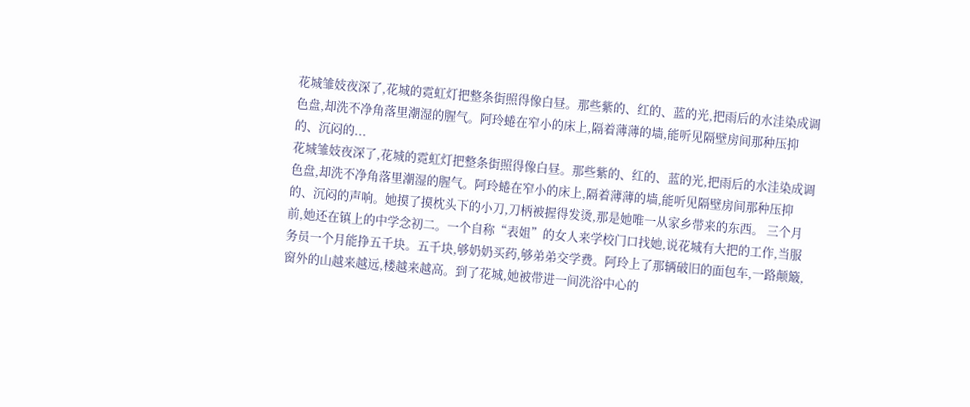花城雏妓夜深了,花城的霓虹灯把整条街照得像白昼。那些紫的、红的、蓝的光,把雨后的水洼染成调色盘,却洗不净角落里潮湿的腥气。阿玲蜷在窄小的床上,隔着薄薄的墙,能听见隔壁房间那种压抑的、沉闷的...
花城雏妓夜深了,花城的霓虹灯把整条街照得像白昼。那些紫的、红的、蓝的光,把雨后的水洼染成调色盘,却洗不净角落里潮湿的腥气。阿玲蜷在窄小的床上,隔着薄薄的墙,能听见隔壁房间那种压抑的、沉闷的声响。她摸了摸枕头下的小刀,刀柄被握得发烫,那是她唯一从家乡带来的东西。 三个月前,她还在镇上的中学念初二。一个自称“表姐”的女人来学校门口找她,说花城有大把的工作,当服务员一个月能挣五千块。五千块,够奶奶买药,够弟弟交学费。阿玲上了那辆破旧的面包车,一路颠簸,窗外的山越来越远,楼越来越高。到了花城,她被带进一间洗浴中心的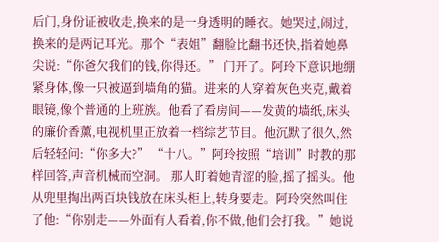后门,身份证被收走,换来的是一身透明的睡衣。她哭过,闹过,换来的是两记耳光。那个“表姐”翻脸比翻书还快,指着她鼻尖说:“你爸欠我们的钱,你得还。” 门开了。阿玲下意识地绷紧身体,像一只被逼到墙角的猫。进来的人穿着灰色夹克,戴着眼镜,像个普通的上班族。他看了看房间——发黄的墙纸,床头的廉价香薰,电视机里正放着一档综艺节目。他沉默了很久,然后轻轻问:“你多大?” “十八。”阿玲按照“培训”时教的那样回答,声音机械而空洞。 那人盯着她青涩的脸,摇了摇头。他从兜里掏出两百块钱放在床头柜上,转身要走。阿玲突然叫住了他:“你别走——外面有人看着,你不做,他们会打我。”她说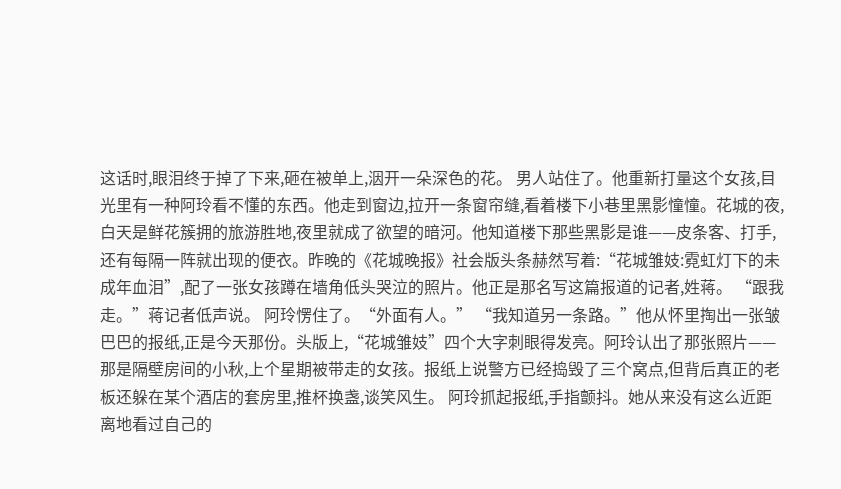这话时,眼泪终于掉了下来,砸在被单上,洇开一朵深色的花。 男人站住了。他重新打量这个女孩,目光里有一种阿玲看不懂的东西。他走到窗边,拉开一条窗帘缝,看着楼下小巷里黑影憧憧。花城的夜,白天是鲜花簇拥的旅游胜地,夜里就成了欲望的暗河。他知道楼下那些黑影是谁——皮条客、打手,还有每隔一阵就出现的便衣。昨晚的《花城晚报》社会版头条赫然写着:“花城雏妓:霓虹灯下的未成年血泪”,配了一张女孩蹲在墙角低头哭泣的照片。他正是那名写这篇报道的记者,姓蒋。 “跟我走。”蒋记者低声说。 阿玲愣住了。“外面有人。” “我知道另一条路。”他从怀里掏出一张皱巴巴的报纸,正是今天那份。头版上,“花城雏妓”四个大字刺眼得发亮。阿玲认出了那张照片——那是隔壁房间的小秋,上个星期被带走的女孩。报纸上说警方已经捣毁了三个窝点,但背后真正的老板还躲在某个酒店的套房里,推杯换盏,谈笑风生。 阿玲抓起报纸,手指颤抖。她从来没有这么近距离地看过自己的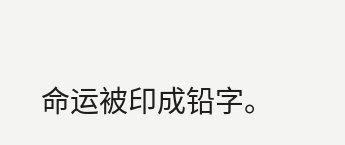命运被印成铅字。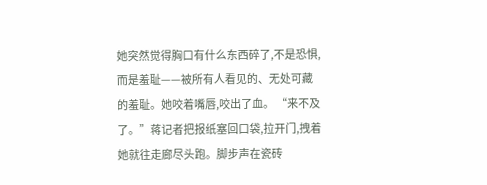她突然觉得胸口有什么东西碎了,不是恐惧,而是羞耻——被所有人看见的、无处可藏的羞耻。她咬着嘴唇,咬出了血。 “来不及了。”蒋记者把报纸塞回口袋,拉开门,拽着她就往走廊尽头跑。脚步声在瓷砖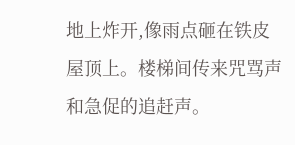地上炸开,像雨点砸在铁皮屋顶上。楼梯间传来咒骂声和急促的追赶声。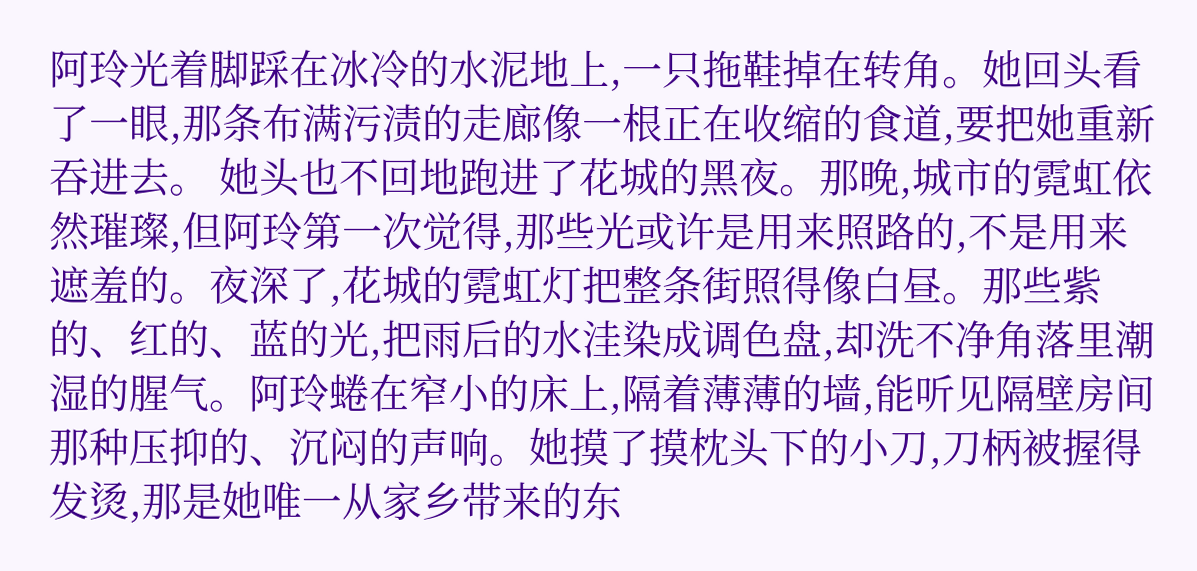阿玲光着脚踩在冰冷的水泥地上,一只拖鞋掉在转角。她回头看了一眼,那条布满污渍的走廊像一根正在收缩的食道,要把她重新吞进去。 她头也不回地跑进了花城的黑夜。那晚,城市的霓虹依然璀璨,但阿玲第一次觉得,那些光或许是用来照路的,不是用来遮羞的。夜深了,花城的霓虹灯把整条街照得像白昼。那些紫的、红的、蓝的光,把雨后的水洼染成调色盘,却洗不净角落里潮湿的腥气。阿玲蜷在窄小的床上,隔着薄薄的墙,能听见隔壁房间那种压抑的、沉闷的声响。她摸了摸枕头下的小刀,刀柄被握得发烫,那是她唯一从家乡带来的东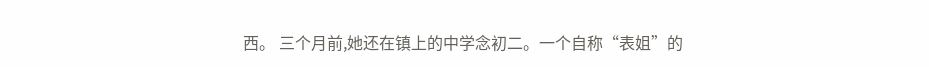西。 三个月前,她还在镇上的中学念初二。一个自称“表姐”的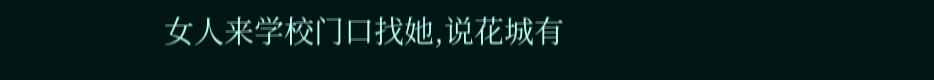女人来学校门口找她,说花城有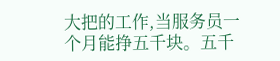大把的工作,当服务员一个月能挣五千块。五千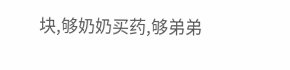块,够奶奶买药,够弟弟